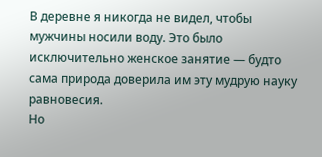В деревне я никогда не видел, чтобы мужчины носили воду. Это было исключительно женское занятие — будто сама природа доверила им эту мудрую науку равновесия.
Но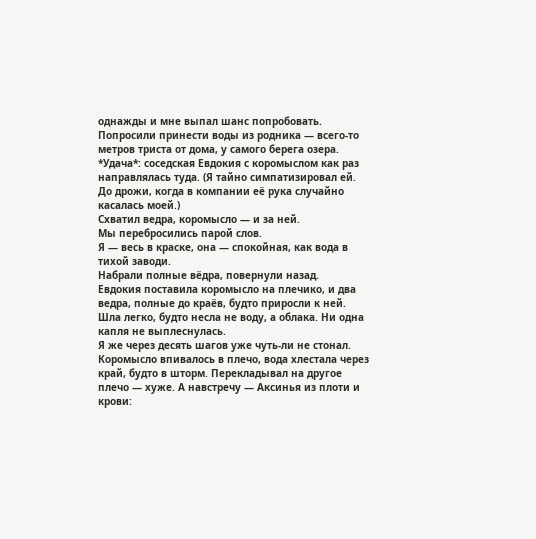однажды и мне выпал шанс попробовать. Попросили принести воды из родника — всего-то метров триста от дома, у самого берега озера. *Удача*: соседская Евдокия с коромыслом как раз направлялась туда. (Я тайно симпатизировал ей. До дрожи, когда в компании её рука случайно касалась моей.)
Схватил ведра, коромысло — и за ней.
Мы перебросились парой слов.
Я — весь в краске, она — спокойная, как вода в тихой заводи.
Набрали полные вёдра, повернули назад.
Евдокия поставила коромысло на плечико, и два ведра, полные до краёв, будто приросли к ней.
Шла легко, будто несла не воду, а облака. Ни одна капля не выплеснулась.
Я же через десять шагов уже чуть-ли не стонал. Коромысло впивалось в плечо, вода хлестала через край, будто в шторм. Перекладывал на другое плечо — хуже. А навстречу — Аксинья из плоти и крови: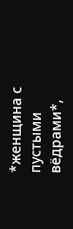*женщина с пустыми вёдрами*,